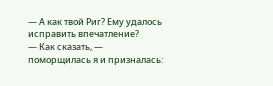— А как твой Риг? Ему удалось исправить впечатление?
— Как сказать, — поморщилась я и призналась: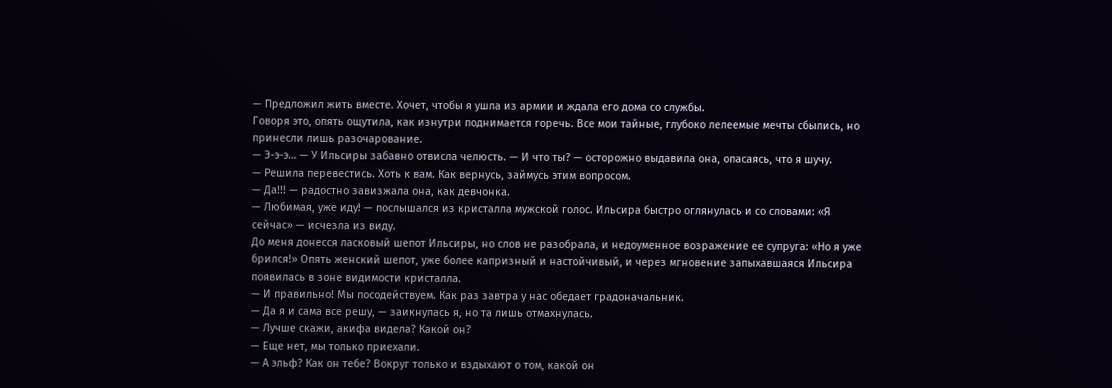— Предложил жить вместе. Хочет, чтобы я ушла из армии и ждала его дома со службы.
Говоря это, опять ощутила, как изнутри поднимается горечь. Все мои тайные, глубоко лелеемые мечты сбылись, но принесли лишь разочарование.
— Э-э-э… — У Ильсиры забавно отвисла челюсть. — И что ты? — осторожно выдавила она, опасаясь, что я шучу.
— Решила перевестись. Хоть к вам. Как вернусь, займусь этим вопросом.
— Да!!! — радостно завизжала она, как девчонка.
— Любимая, уже иду! — послышался из кристалла мужской голос. Ильсира быстро оглянулась и со словами: «Я сейчас» — исчезла из виду.
До меня донесся ласковый шепот Ильсиры, но слов не разобрала, и недоуменное возражение ее супруга: «Но я уже брился!» Опять женский шепот, уже более капризный и настойчивый, и через мгновение запыхавшаяся Ильсира появилась в зоне видимости кристалла.
— И правильно! Мы посодействуем. Как раз завтра у нас обедает градоначальник.
— Да я и сама все решу, — заикнулась я, но та лишь отмахнулась.
— Лучше скажи, акифа видела? Какой он?
— Еще нет, мы только приехали.
— А эльф? Как он тебе? Вокруг только и вздыхают о том, какой он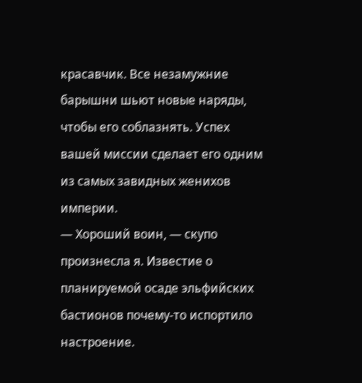красавчик. Все незамужние барышни шьют новые наряды, чтобы его соблазнять. Успех вашей миссии сделает его одним из самых завидных женихов империи.
— Хороший воин, — скупо произнесла я. Известие о планируемой осаде эльфийских бастионов почему-то испортило настроение.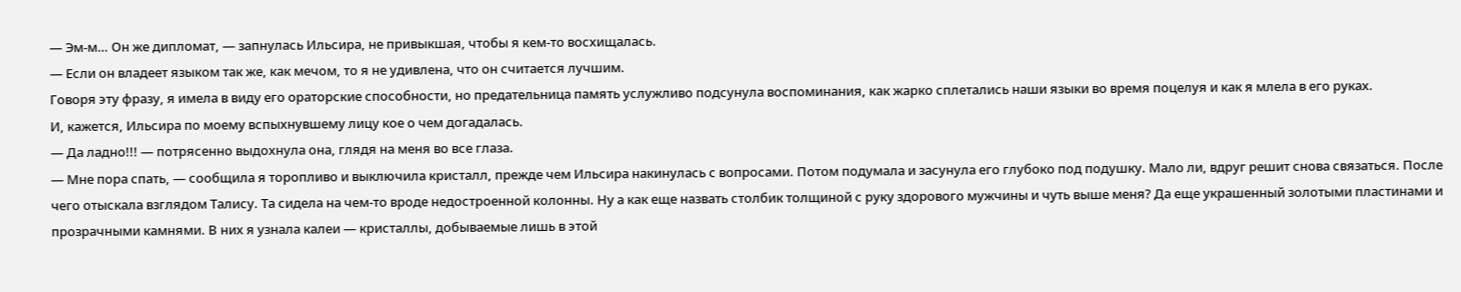— Эм-м… Он же дипломат, — запнулась Ильсира, не привыкшая, чтобы я кем-то восхищалась.
— Если он владеет языком так же, как мечом, то я не удивлена, что он считается лучшим.
Говоря эту фразу, я имела в виду его ораторские способности, но предательница память услужливо подсунула воспоминания, как жарко сплетались наши языки во время поцелуя и как я млела в его руках.
И, кажется, Ильсира по моему вспыхнувшему лицу кое о чем догадалась.
— Да ладно!!! — потрясенно выдохнула она, глядя на меня во все глаза.
— Мне пора спать, — сообщила я торопливо и выключила кристалл, прежде чем Ильсира накинулась с вопросами. Потом подумала и засунула его глубоко под подушку. Мало ли, вдруг решит снова связаться. После чего отыскала взглядом Талису. Та сидела на чем-то вроде недостроенной колонны. Ну а как еще назвать столбик толщиной с руку здорового мужчины и чуть выше меня? Да еще украшенный золотыми пластинами и прозрачными камнями. В них я узнала калеи — кристаллы, добываемые лишь в этой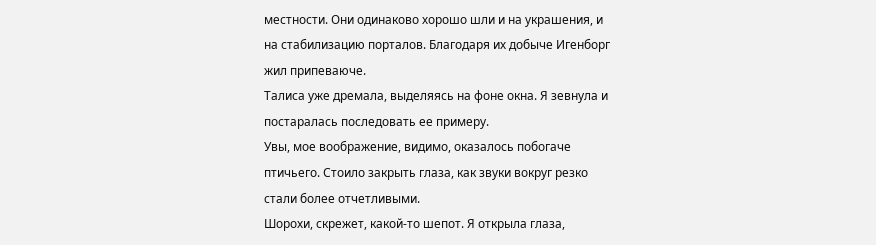местности. Они одинаково хорошо шли и на украшения, и на стабилизацию порталов. Благодаря их добыче Игенборг жил припеваюче.
Талиса уже дремала, выделяясь на фоне окна. Я зевнула и постаралась последовать ее примеру.
Увы, мое воображение, видимо, оказалось побогаче птичьего. Стоило закрыть глаза, как звуки вокруг резко стали более отчетливыми.
Шорохи, скрежет, какой-то шепот. Я открыла глаза,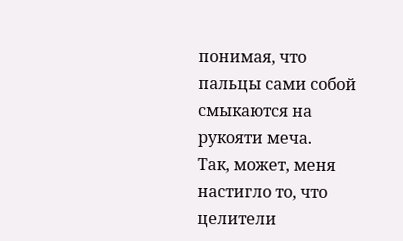понимая, что пальцы сами собой смыкаются на рукояти меча.
Так, может, меня настигло то, что целители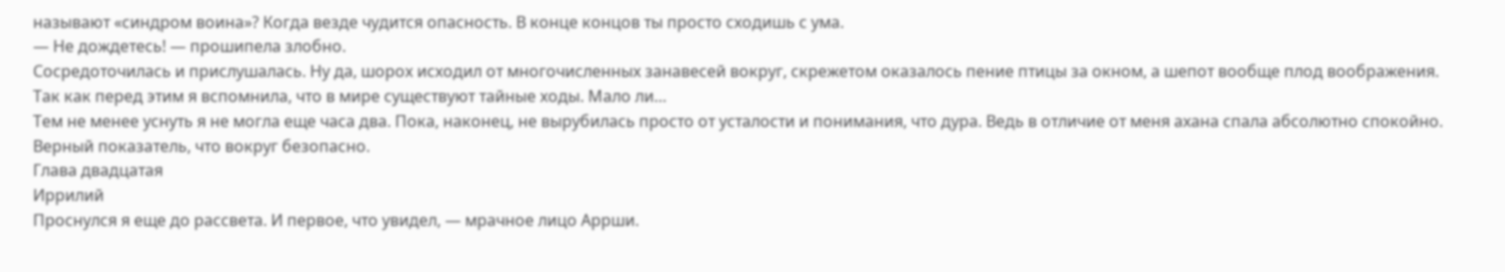называют «синдром воина»? Когда везде чудится опасность. В конце концов ты просто сходишь с ума.
— Не дождетесь! — прошипела злобно.
Сосредоточилась и прислушалась. Ну да, шорох исходил от многочисленных занавесей вокруг, скрежетом оказалось пение птицы за окном, а шепот вообще плод воображения. Так как перед этим я вспомнила, что в мире существуют тайные ходы. Мало ли…
Тем не менее уснуть я не могла еще часа два. Пока, наконец, не вырубилась просто от усталости и понимания, что дура. Ведь в отличие от меня ахана спала абсолютно спокойно. Верный показатель, что вокруг безопасно.
Глава двадцатая
Иррилий
Проснулся я еще до рассвета. И первое, что увидел, — мрачное лицо Аррши.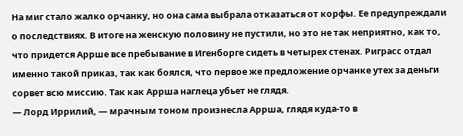На миг стало жалко орчанку, но она сама выбрала отказаться от корфы. Ее предупреждали о последствиях. В итоге на женскую половину не пустили, но это не так неприятно, как то, что придется Аррше все пребывание в Игенборге сидеть в четырех стенах. Риграсс отдал именно такой приказ, так как боялся, что первое же предложение орчанке утех за деньги сорвет всю миссию. Так как Аррша наглеца убьет не глядя.
— Лорд Иррилий, — мрачным тоном произнесла Аррша, глядя куда-то в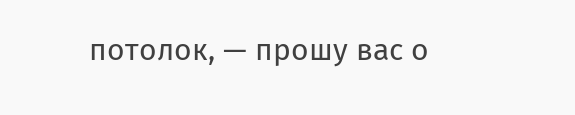потолок, — прошу вас о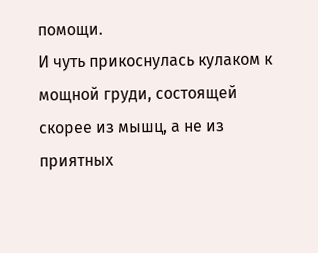помощи.
И чуть прикоснулась кулаком к мощной груди, состоящей скорее из мышц, а не из приятных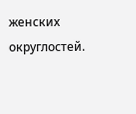женских округлостей.